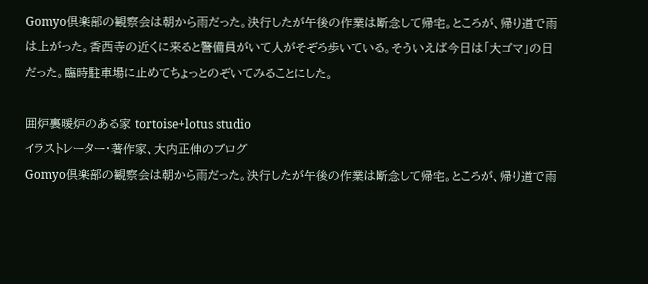Gomyo倶楽部の観察会は朝から雨だった。決行したが午後の作業は断念して帰宅。ところが、帰り道で雨は上がった。香西寺の近くに来ると警備員がいて人がそぞろ歩いている。そういえば今日は「大ゴマ」の日だった。臨時駐車場に止めてちょっとのぞいてみることにした。

囲炉裏暖炉のある家 tortoise+lotus studio
イラストレーター・著作家、大内正伸のブログ
Gomyo倶楽部の観察会は朝から雨だった。決行したが午後の作業は断念して帰宅。ところが、帰り道で雨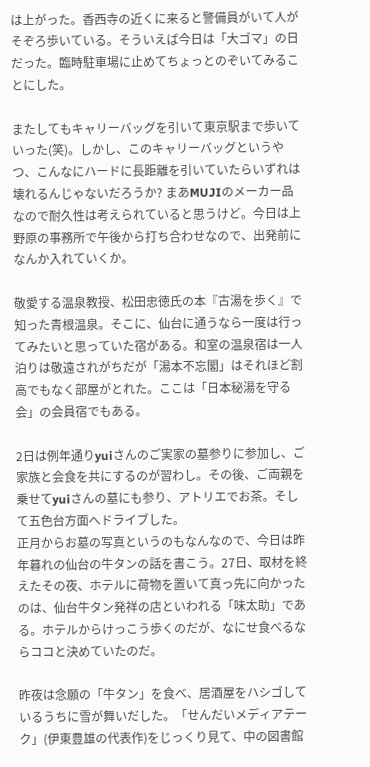は上がった。香西寺の近くに来ると警備員がいて人がそぞろ歩いている。そういえば今日は「大ゴマ」の日だった。臨時駐車場に止めてちょっとのぞいてみることにした。

またしてもキャリーバッグを引いて東京駅まで歩いていった(笑)。しかし、このキャリーバッグというやつ、こんなにハードに長距離を引いていたらいずれは壊れるんじゃないだろうか? まあMUJIのメーカー品なので耐久性は考えられていると思うけど。今日は上野原の事務所で午後から打ち合わせなので、出発前になんか入れていくか。

敬愛する温泉教授、松田忠徳氏の本『古湯を歩く』で知った青根温泉。そこに、仙台に通うなら一度は行ってみたいと思っていた宿がある。和室の温泉宿は一人泊りは敬遠されがちだが「湯本不忘閣」はそれほど割高でもなく部屋がとれた。ここは「日本秘湯を守る会」の会員宿でもある。

2日は例年通りyuiさんのご実家の墓参りに参加し、ご家族と会食を共にするのが習わし。その後、ご両親を乗せてyuiさんの墓にも参り、アトリエでお茶。そして五色台方面へドライブした。
正月からお墓の写真というのもなんなので、今日は昨年暮れの仙台の牛タンの話を書こう。27日、取材を終えたその夜、ホテルに荷物を置いて真っ先に向かったのは、仙台牛タン発祥の店といわれる「味太助」である。ホテルからけっこう歩くのだが、なにせ食べるならココと決めていたのだ。

昨夜は念願の「牛タン」を食べ、居酒屋をハシゴしているうちに雪が舞いだした。「せんだいメディアテーク」(伊東豊雄の代表作)をじっくり見て、中の図書館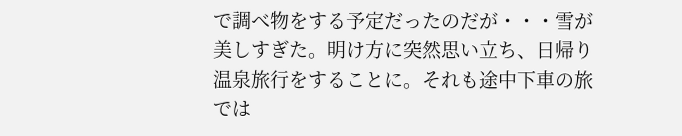で調べ物をする予定だったのだが・・・雪が美しすぎた。明け方に突然思い立ち、日帰り温泉旅行をすることに。それも途中下車の旅では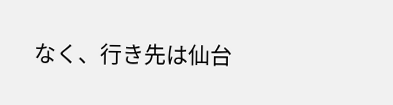なく、行き先は仙台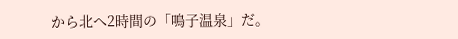から北へ2時間の「鳴子温泉」だ。